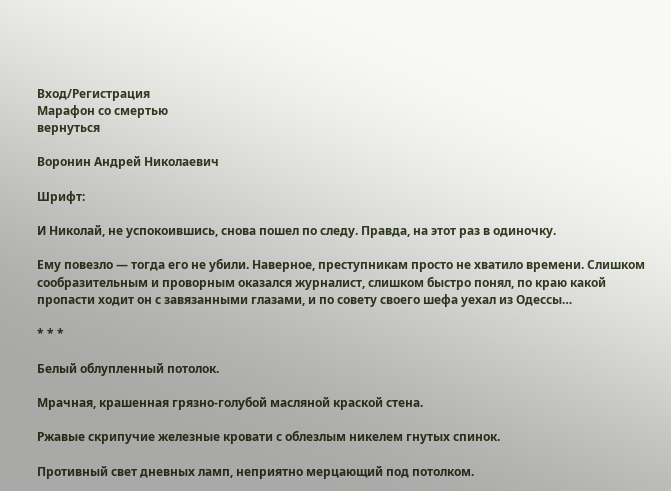Вход/Регистрация
Марафон со смертью
вернуться

Воронин Андрей Николаевич

Шрифт:

И Николай, не успокоившись, снова пошел по следу. Правда, на этот раз в одиночку.

Ему повезло — тогда его не убили. Наверное, преступникам просто не хватило времени. Слишком сообразительным и проворным оказался журналист, слишком быстро понял, по краю какой пропасти ходит он с завязанными глазами, и по совету своего шефа уехал из Одессы…

* * *

Белый облупленный потолок.

Мрачная, крашенная грязно-голубой масляной краской стена.

Ржавые скрипучие железные кровати с облезлым никелем гнутых спинок.

Противный свет дневных ламп, неприятно мерцающий под потолком.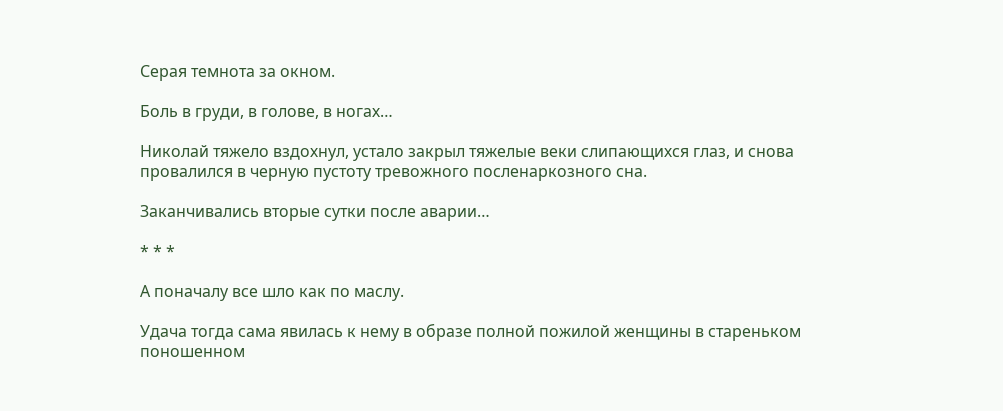Серая темнота за окном.

Боль в груди, в голове, в ногах…

Николай тяжело вздохнул, устало закрыл тяжелые веки слипающихся глаз, и снова провалился в черную пустоту тревожного посленаркозного сна.

Заканчивались вторые сутки после аварии…

* * *

А поначалу все шло как по маслу.

Удача тогда сама явилась к нему в образе полной пожилой женщины в стареньком поношенном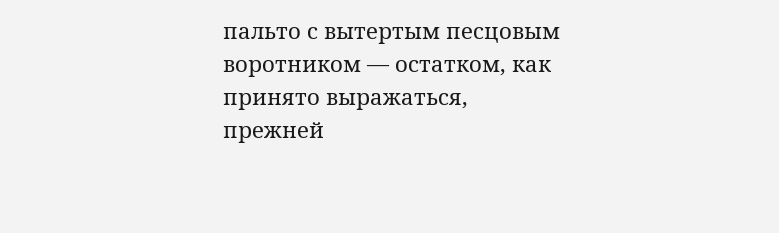пальто с вытертым песцовым воротником — остатком, как принято выражаться, прежней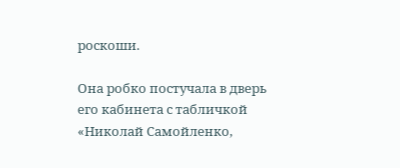роскоши.

Она робко постучала в дверь его кабинета с табличкой «Николай Самойленко,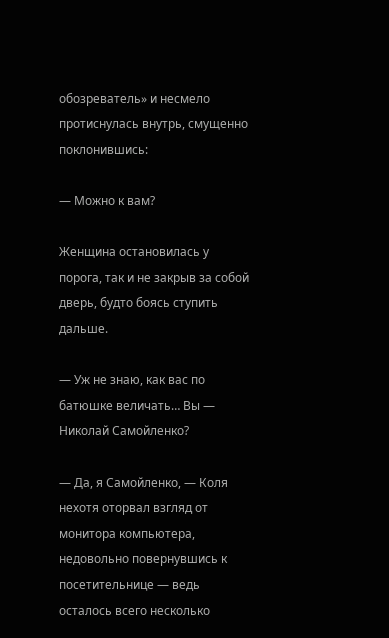обозреватель» и несмело протиснулась внутрь, смущенно поклонившись:

— Можно к вам?

Женщина остановилась у порога, так и не закрыв за собой дверь, будто боясь ступить дальше.

— Уж не знаю, как вас по батюшке величать… Вы — Николай Самойленко?

— Да, я Самойленко, — Коля нехотя оторвал взгляд от монитора компьютера, недовольно повернувшись к посетительнице — ведь осталось всего несколько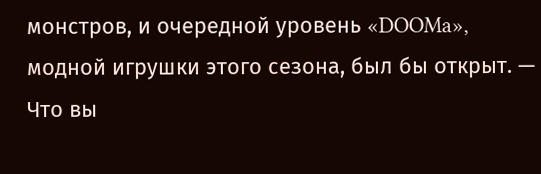монстров, и очередной уровень «DOOMa», модной игрушки этого сезона, был бы открыт. — Что вы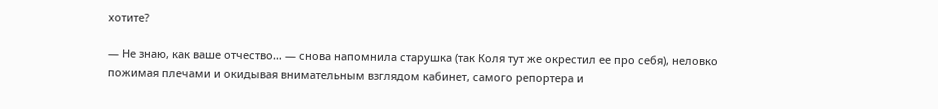хотите?

— Не знаю, как ваше отчество… — снова напомнила старушка (так Коля тут же окрестил ее про себя), неловко пожимая плечами и окидывая внимательным взглядом кабинет, самого репортера и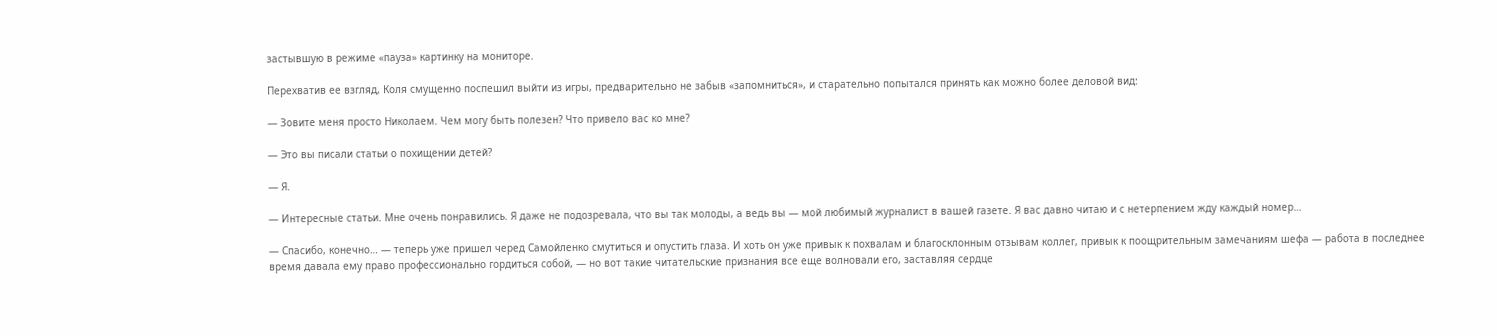застывшую в режиме «пауза» картинку на мониторе.

Перехватив ее взгляд, Коля смущенно поспешил выйти из игры, предварительно не забыв «запомниться», и старательно попытался принять как можно более деловой вид:

— Зовите меня просто Николаем. Чем могу быть полезен? Что привело вас ко мне?

— Это вы писали статьи о похищении детей?

— Я.

— Интересные статьи. Мне очень понравились. Я даже не подозревала, что вы так молоды, а ведь вы — мой любимый журналист в вашей газете. Я вас давно читаю и с нетерпением жду каждый номер…

— Спасибо, конечно… — теперь уже пришел черед Самойленко смутиться и опустить глаза. И хоть он уже привык к похвалам и благосклонным отзывам коллег, привык к поощрительным замечаниям шефа — работа в последнее время давала ему право профессионально гордиться собой, — но вот такие читательские признания все еще волновали его, заставляя сердце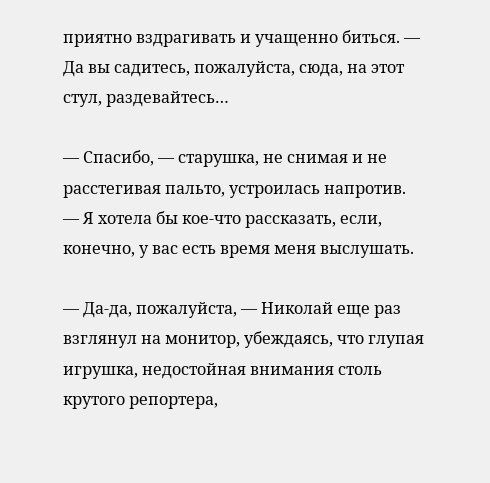приятно вздрагивать и учащенно биться. — Да вы садитесь, пожалуйста, сюда, на этот стул, раздевайтесь…

— Спасибо, — старушка, не снимая и не расстегивая пальто, устроилась напротив. — Я хотела бы кое-что рассказать, если, конечно, у вас есть время меня выслушать.

— Да-да, пожалуйста, — Николай еще раз взглянул на монитор, убеждаясь, что глупая игрушка, недостойная внимания столь крутого репортера,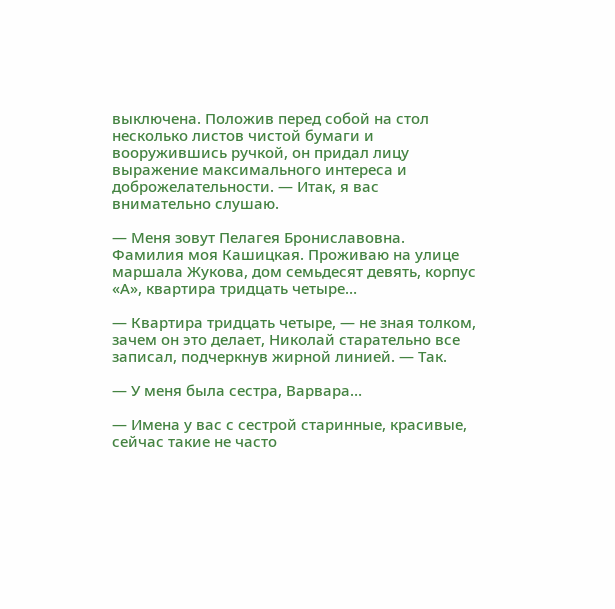выключена. Положив перед собой на стол несколько листов чистой бумаги и вооружившись ручкой, он придал лицу выражение максимального интереса и доброжелательности. — Итак, я вас внимательно слушаю.

— Меня зовут Пелагея Брониславовна. Фамилия моя Кашицкая. Проживаю на улице маршала Жукова, дом семьдесят девять, корпус «А», квартира тридцать четыре…

— Квартира тридцать четыре, — не зная толком, зачем он это делает, Николай старательно все записал, подчеркнув жирной линией. — Так.

— У меня была сестра, Варвара…

— Имена у вас с сестрой старинные, красивые, сейчас такие не часто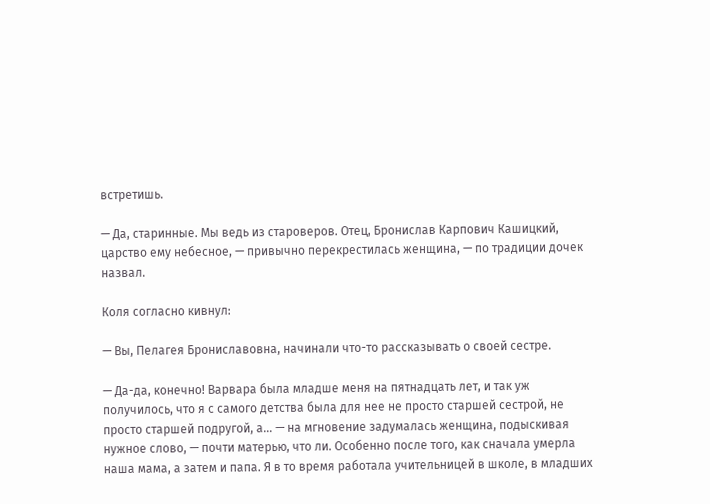встретишь.

— Да, старинные. Мы ведь из староверов. Отец, Бронислав Карпович Кашицкий, царство ему небесное, — привычно перекрестилась женщина, — по традиции дочек назвал.

Коля согласно кивнул:

— Вы, Пелагея Брониславовна, начинали что-то рассказывать о своей сестре.

— Да-да, конечно! Варвара была младше меня на пятнадцать лет, и так уж получилось, что я с самого детства была для нее не просто старшей сестрой, не просто старшей подругой, а… — на мгновение задумалась женщина, подыскивая нужное слово, — почти матерью, что ли. Особенно после того, как сначала умерла наша мама, а затем и папа. Я в то время работала учительницей в школе, в младших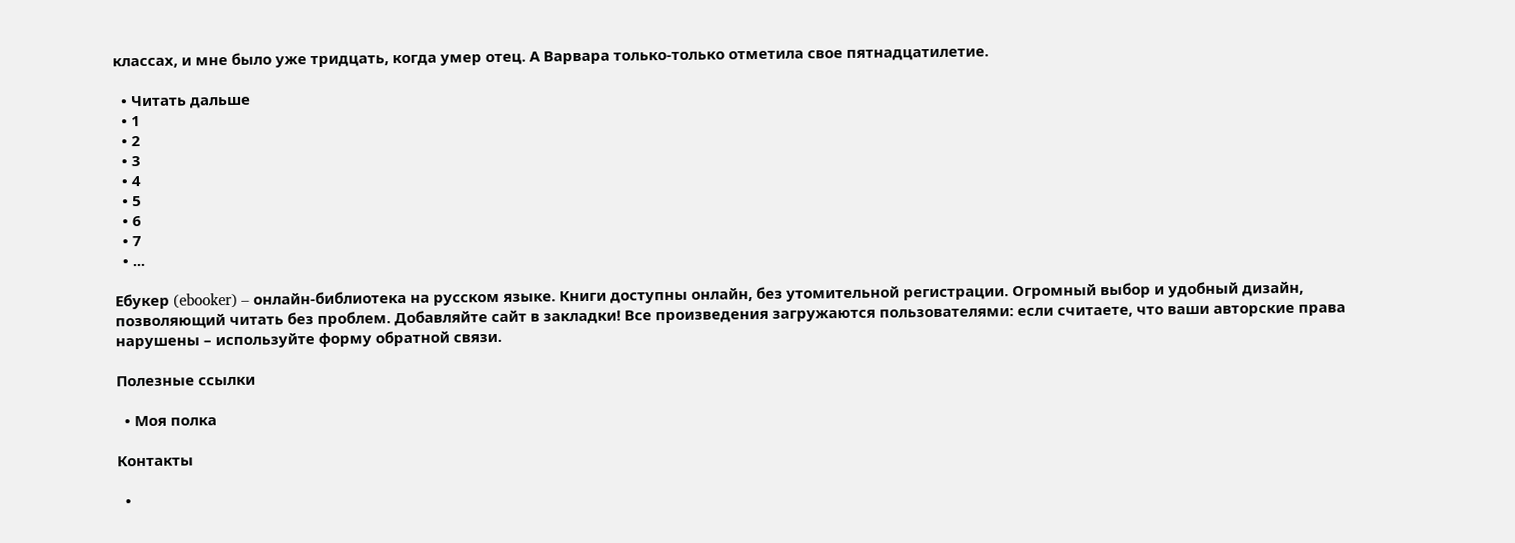классах, и мне было уже тридцать, когда умер отец. А Варвара только-только отметила свое пятнадцатилетие.

  • Читать дальше
  • 1
  • 2
  • 3
  • 4
  • 5
  • 6
  • 7
  • ...

Ебукер (ebooker) – онлайн-библиотека на русском языке. Книги доступны онлайн, без утомительной регистрации. Огромный выбор и удобный дизайн, позволяющий читать без проблем. Добавляйте сайт в закладки! Все произведения загружаются пользователями: если считаете, что ваши авторские права нарушены – используйте форму обратной связи.

Полезные ссылки

  • Моя полка

Контакты

  •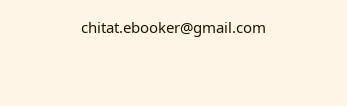chitat.ebooker@gmail.com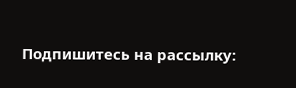Подпишитесь на рассылку: